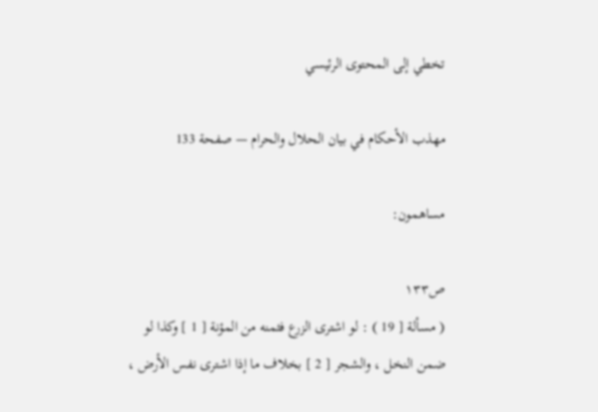تخطي إلى المحتوى الرئيسي

مهذب الأحكام في بيان الحلال والحرام — صفحة 133

مساهمون:

ص١٣٣
( مسألة [ 19 ) : لو اشترى الزرع فثمنه من المؤنة [ 1 ] وكذا لو ضمن النخل ، والشجر [ 2 ] بخلاف ما إذا اشترى نفس الأرض ،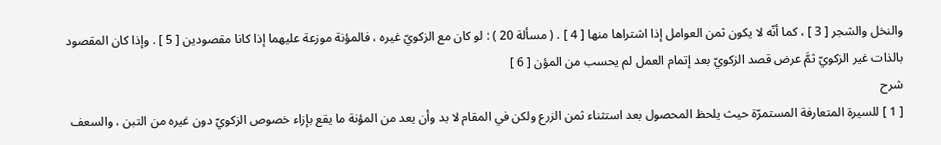والنخل والشجر [ 3 ] ، كما أنّه لا يكون ثمن العوامل إذا اشتراها منها [ 4 ] . ( مسألة 20 ) : لو كان مع الزكويّ غيره ، فالمؤنة موزعة عليهما إذا كانا مقصودين [ 5 ] . وإذا كان المقصود بالذات غير الزكويّ ثمَّ عرض قصد الزكويّ بعد إتمام العمل لم يحسب من المؤن [ 6 ]
شرح
[ 1 ] للسيرة المتعارفة المستمرّة حيث يلحظ المحصول بعد استثناء ثمن الزرع ولكن في المقام لا بد وأن يعد من المؤنة ما يقع بإزاء خصوص الزكويّ دون غيره من التبن ، والسعف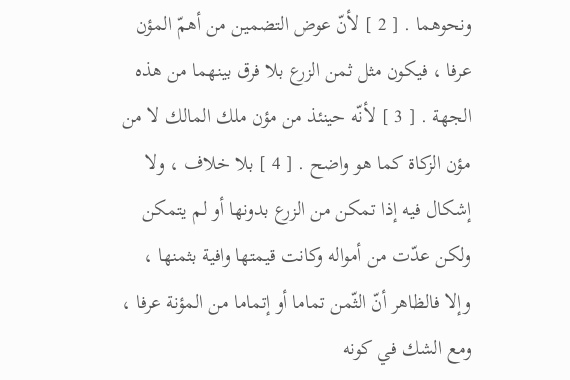ونحوهما . [ 2 ] لأنّ عوض التضمين من أهمّ المؤن عرفا ، فيكون مثل ثمن الزرع بلا فرق بينهما من هذه الجهة . [ 3 ] لأنّه حينئذ من مؤن ملك المالك لا من مؤن الزكاة كما هو واضح . [ 4 ] بلا خلاف ، ولا إشكال فيه إذا تمكن من الزرع بدونها أو لم يتمكن ولكن عدّت من أمواله وكانت قيمتها وافية بثمنها ، وإلا فالظاهر أنّ الثّمن تماما أو إتماما من المؤنة عرفا ، ومع الشك في كونه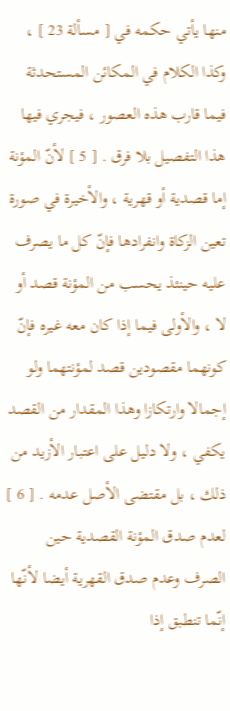منها يأتي حكمه في [ مسألة 23 ] ، وكذا الكلام في المكائن المستحدثة فيما قارب هذه العصور ، فيجري فيها هذا التفصيل بلا فرق . [ 5 ] لأنّ المؤنة إما قصدية أو قهرية ، والأخيرة في صورة تعين الزكاة وانفرادها فإنّ كل ما يصرف عليه حينئذ يحسب من المؤنة قصد أو لا ، والأولى فيما إذا كان معه غيره فإنّ كونهما مقصودين قصد لمؤنتهما ولو إجمالا وارتكازا وهذا المقدار من القصد يكفي ، ولا دليل على اعتبار الأزيد من ذلك ، بل مقتضى الأصل عدمه . [ 6 ] لعدم صدق المؤنة القصدية حين الصرف وعدم صدق القهرية أيضا لأنّها إنّما تنطبق إذا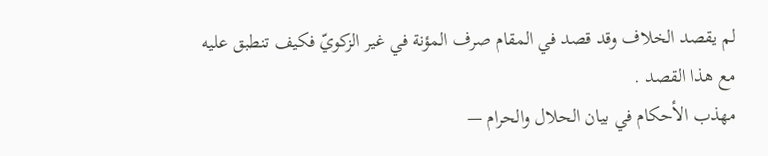لم يقصد الخلاف وقد قصد في المقام صرف المؤنة في غير الزكويّ فكيف تنطبق عليه مع هذا القصد .
مهذب الأحكام في بيان الحلال والحرام —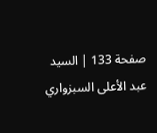صفحة 133 | السيد عبد الأعلى السبزواري